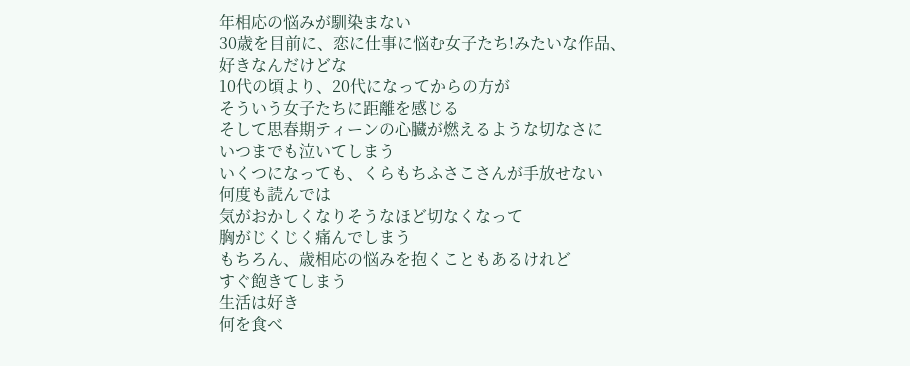年相応の悩みが馴染まない
30歳を目前に、恋に仕事に悩む女子たち!みたいな作品、
好きなんだけどな
10代の頃より、20代になってからの方が
そういう女子たちに距離を感じる
そして思春期ティーンの心臓が燃えるような切なさに
いつまでも泣いてしまう
いくつになっても、くらもちふさこさんが手放せない
何度も読んでは
気がおかしくなりそうなほど切なくなって
胸がじくじく痛んでしまう
もちろん、歳相応の悩みを抱くこともあるけれど
すぐ飽きてしまう
生活は好き
何を食べ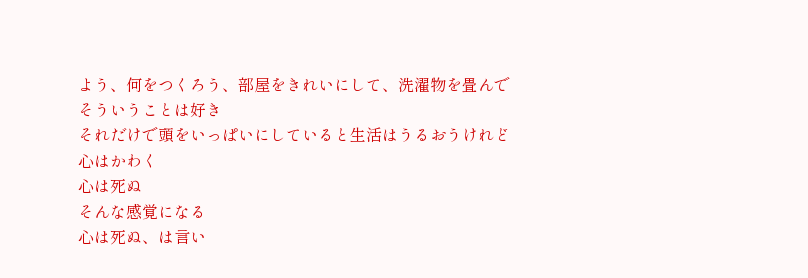よう、何をつくろう、部屋をきれいにして、洗濯物を畳んで
そういうことは好き
それだけで頭をいっぱいにしていると生活はうるおうけれど
心はかわく
心は死ぬ
そんな感覚になる
心は死ぬ、は言い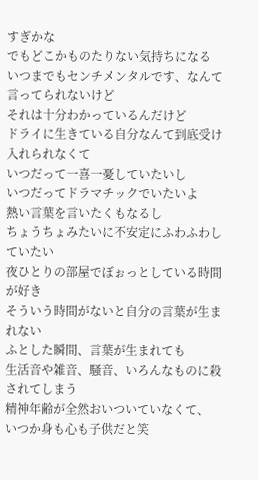すぎかな
でもどこかものたりない気持ちになる
いつまでもセンチメンタルです、なんて言ってられないけど
それは十分わかっているんだけど
ドライに生きている自分なんて到底受け入れられなくて
いつだって一喜一憂していたいし
いつだってドラマチックでいたいよ
熱い言葉を言いたくもなるし
ちょうちょみたいに不安定にふわふわしていたい
夜ひとりの部屋でぼぉっとしている時間が好き
そういう時間がないと自分の言葉が生まれない
ふとした瞬間、言葉が生まれても
生活音や雑音、騒音、いろんなものに殺されてしまう
精神年齢が全然おいついていなくて、
いつか身も心も子供だと笑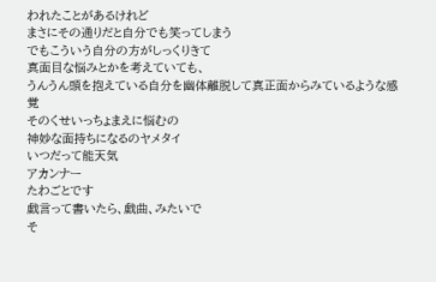われたことがあるけれど
まさにその通りだと自分でも笑ってしまう
でもこういう自分の方がしっくりきて
真面目な悩みとかを考えていても、
うんうん頭を抱えている自分を幽体離脱して真正面からみているような感覚
そのくせいっちょまえに悩むの
神妙な面持ちになるのヤメタイ
いつだって能天気
アカンナー
たわごとです
戯言って書いたら、戯曲、みたいで
そ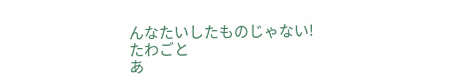んなたいしたものじゃない!
たわごと
あ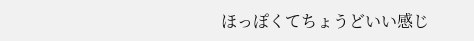ほっぽくてちょうどいい感じ